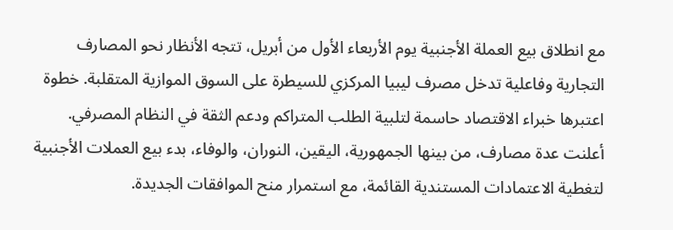مع انطلاق بيع العملة الأجنبية يوم الأربعاء الأول من أبريل، تتجه الأنظار نحو المصارف التجارية وفاعلية تدخل مصرف ليبيا المركزي للسيطرة على السوق الموازية المتقلبة. خطوة اعتبرها خبراء الاقتصاد حاسمة لتلبية الطلب المتراكم ودعم الثقة في النظام المصرفي.
أعلنت عدة مصارف، من بينها الجمهورية، اليقين، النوران، والوفاء، بدء بيع العملات الأجنبية لتغطية الاعتمادات المستندية القائمة، مع استمرار منح الموافقات الجديدة.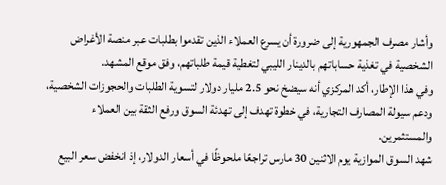وأشار مصرف الجمهورية إلى ضرورة أن يسرع العملاء الذين تقدموا بطلبات عبر منصة الأغراض الشخصية في تغذية حساباتهم بالدينار الليبي لتغطية قيمة طلباتهم، وفق موقع المشهد.
وفي هذا الإطار، أكد المركزي أنه سيضخ نحو 2.5 مليار دولار لتسوية الطلبات والحجوزات الشخصية، ودعم سيولة المصارف التجارية، في خطوة تهدف إلى تهدئة السوق ورفع الثقة بين العملاء والمستثمرين.
شهد السوق الموازية يوم الاثنين 30 مارس تراجعًا ملحوظًا في أسعار الدولار، إذ انخفض سعر البيع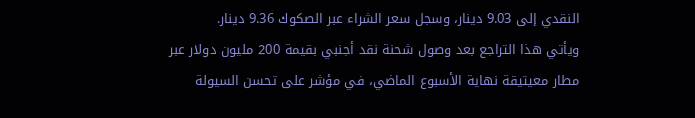النقدي إلى 9.03 دينار، وسجل سعر الشراء عبر الصكوك 9.36 دينار.
ويأتي هذا التراجع بعد وصول شحنة نقد أجنبي بقيمة 200 مليون دولار عبر مطار معيتيقة نهاية الأسبوع الماضي، في مؤشر على تحسن السيولة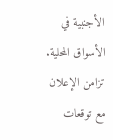الأجنبية في الأسواق المحلية.
تزامن الإعلان مع توقعات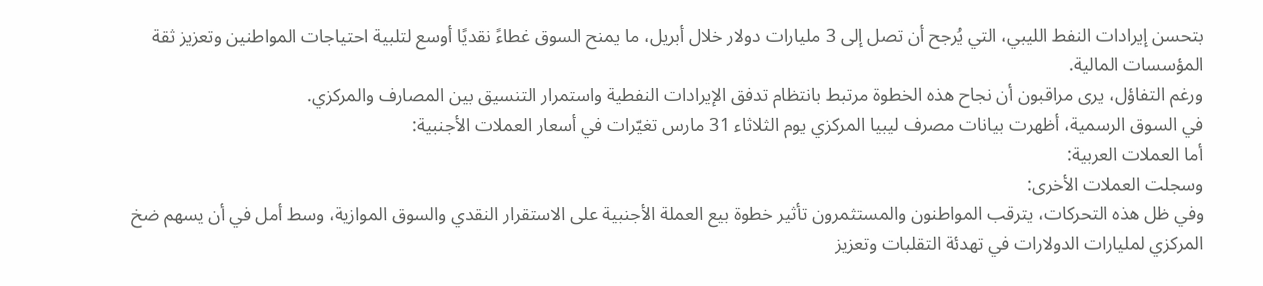بتحسن إيرادات النفط الليبي، التي يُرجح أن تصل إلى 3 مليارات دولار خلال أبريل، ما يمنح السوق غطاءً نقديًا أوسع لتلبية احتياجات المواطنين وتعزيز ثقة المؤسسات المالية.
ورغم التفاؤل، يرى مراقبون أن نجاح هذه الخطوة مرتبط بانتظام تدفق الإيرادات النفطية واستمرار التنسيق بين المصارف والمركزي.
في السوق الرسمية، أظهرت بيانات مصرف ليبيا المركزي يوم الثلاثاء 31 مارس تغيّرات في أسعار العملات الأجنبية:
أما العملات العربية:
وسجلت العملات الأخرى:
وفي ظل هذه التحركات، يترقب المواطنون والمستثمرون تأثير خطوة بيع العملة الأجنبية على الاستقرار النقدي والسوق الموازية، وسط أمل في أن يسهم ضخ المركزي لمليارات الدولارات في تهدئة التقلبات وتعزيز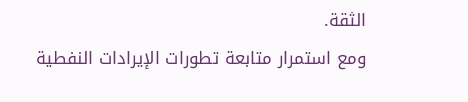الثقة.
ومع استمرار متابعة تطورات الإيرادات النفطية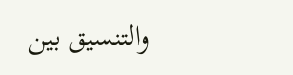والتنسيق بين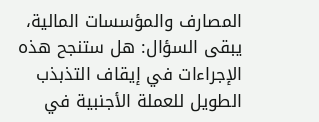المصارف والمؤسسات المالية، يبقى السؤال: هل ستنجح هذه الإجراءات في إيقاف التذبذب الطويل للعملة الأجنبية في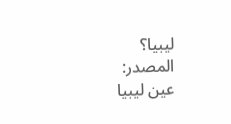ليبيا؟
المصدر:
عين ليبيا